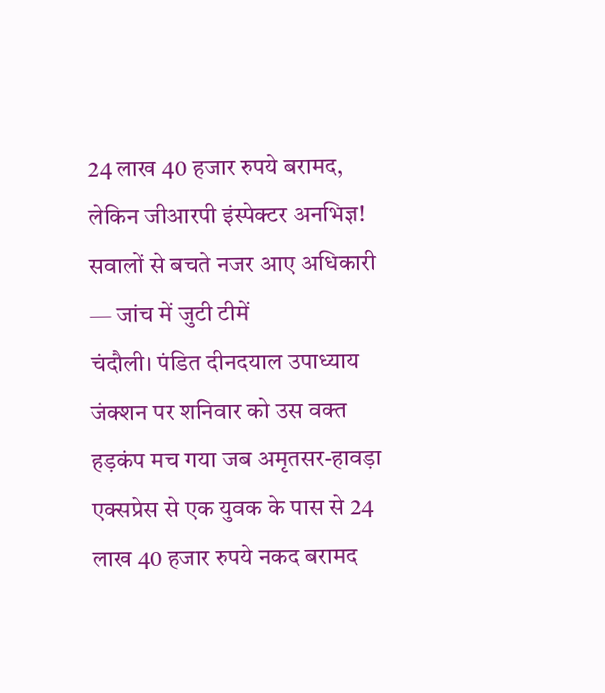24 लाख 40 हजार रुपये बरामद, लेकिन जीआरपी इंस्पेक्टर अनभिज्ञ! सवालों से बचते नजर आए अधिकारी — जांच में जुटी टीमें
चंदौली। पंडित दीनदयाल उपाध्याय जंक्शन पर शनिवार को उस वक्त हड़कंप मच गया जब अमृतसर-हावड़ा एक्सप्रेस से एक युवक के पास से 24 लाख 40 हजार रुपये नकद बरामद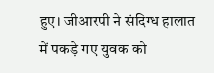हुए। जीआरपी ने संदिग्ध हालात में पकड़े गए युवक को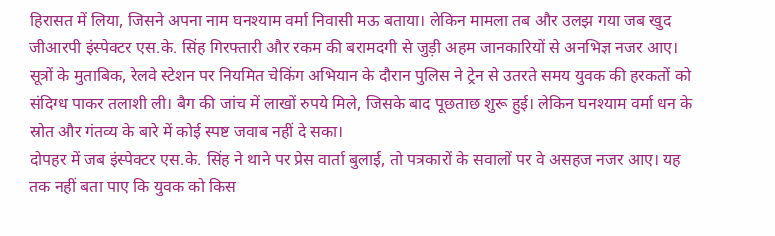हिरासत में लिया, जिसने अपना नाम घनश्याम वर्मा निवासी मऊ बताया। लेकिन मामला तब और उलझ गया जब खुद जीआरपी इंस्पेक्टर एस.के. सिंह गिरफ्तारी और रकम की बरामदगी से जुड़ी अहम जानकारियों से अनभिज्ञ नजर आए।
सूत्रों के मुताबिक, रेलवे स्टेशन पर नियमित चेकिंग अभियान के दौरान पुलिस ने ट्रेन से उतरते समय युवक की हरकतों को संदिग्ध पाकर तलाशी ली। बैग की जांच में लाखों रुपये मिले, जिसके बाद पूछताछ शुरू हुई। लेकिन घनश्याम वर्मा धन के स्रोत और गंतव्य के बारे में कोई स्पष्ट जवाब नहीं दे सका।
दोपहर में जब इंस्पेक्टर एस.के. सिंह ने थाने पर प्रेस वार्ता बुलाई, तो पत्रकारों के सवालों पर वे असहज नजर आए। यह तक नहीं बता पाए कि युवक को किस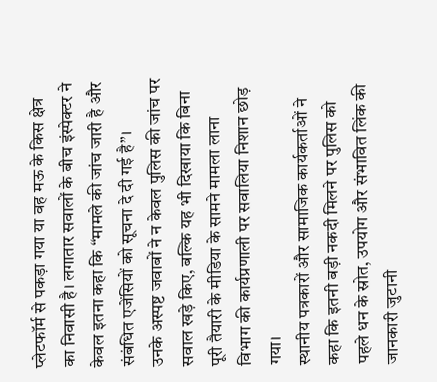प्लेटफॉर्म से पकड़ा गया या वह मऊ के किस क्षेत्र का निवासी है। लगातार सवालों के बीच इंस्पेक्टर ने केवल इतना कहा कि “मामले की जांच जारी है और संबंधित एजेंसियों को सूचना दे दी गई है”।
उनके अस्पष्ट जवाबों ने न केवल पुलिस की जांच पर सवाल खड़े किए, बल्कि यह भी दिखाया कि बिना पूरी तैयारी के मीडिया के सामने मामला लाना विभाग की कार्यप्रणाली पर सवालिया निशान छोड़ गया।
स्थानीय पत्रकारों और सामाजिक कार्यकर्ताओं ने कहा कि इतनी बड़ी नकदी मिलने पर पुलिस को पहले धन के स्रोत, उपयोग और संभावित लिंक की जानकारी जुटानी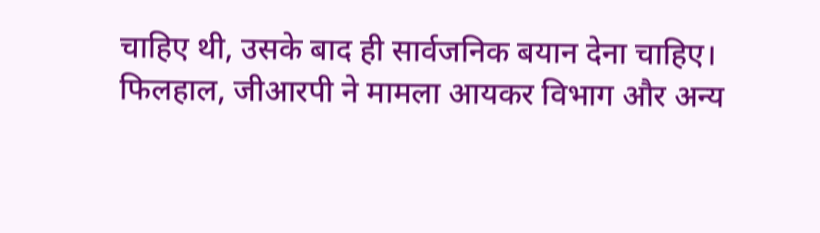चाहिए थी, उसके बाद ही सार्वजनिक बयान देना चाहिए।
फिलहाल, जीआरपी ने मामला आयकर विभाग और अन्य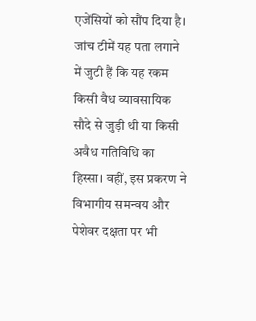एजेंसियों को सौंप दिया है। जांच टीमें यह पता लगाने में जुटी हैं कि यह रकम किसी वैध व्यावसायिक सौदे से जुड़ी थी या किसी अवैध गतिविधि का हिस्सा। वहीं, इस प्रकरण ने विभागीय समन्वय और पेशेवर दक्षता पर भी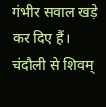गंभीर सवाल खड़े कर दिए हैं।
चंदौली से शिवम्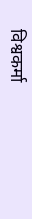विश्वकर्मा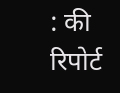: की रिपोर्ट